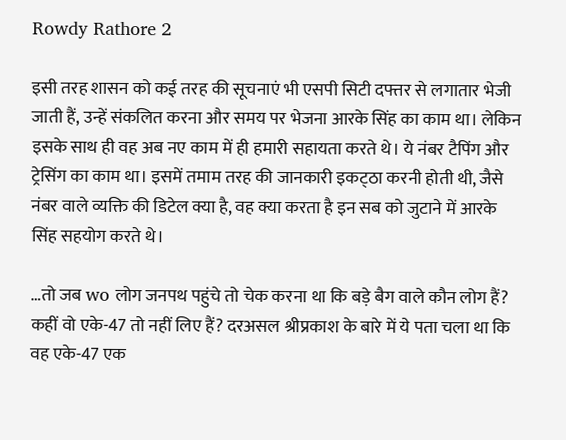Rowdy Rathore 2

इसी तरह शासन को कई तरह की सूचनाएं भी एसपी सिटी दफ्तर से लगातार भेजी जाती हैं, उन्हें संकलित करना और समय पर भेजना आरके सिंह का काम था। लेकिन इसके साथ ही वह अब नए काम में ही हमारी सहायता करते थे। ये नंबर टैपिंग और ट्रेसिंग का काम था। इसमें तमाम तरह की जानकारी इकट्‌ठा करनी होती थी, जैसे नंबर वाले व्यक्ति की डिटेल क्या है, वह क्या करता है इन सब को जुटाने में आरके सिंह सहयोग करते थे।

…तो जब wo लोग जनपथ पहुंचे तो चेक करना था कि बड़े बैग वाले कौन लोग हैं? कहीं वो एके-47 तो नहीं लिए हैं? दरअसल श्रीप्रकाश के बारे में ये पता चला था कि वह एके-47 एक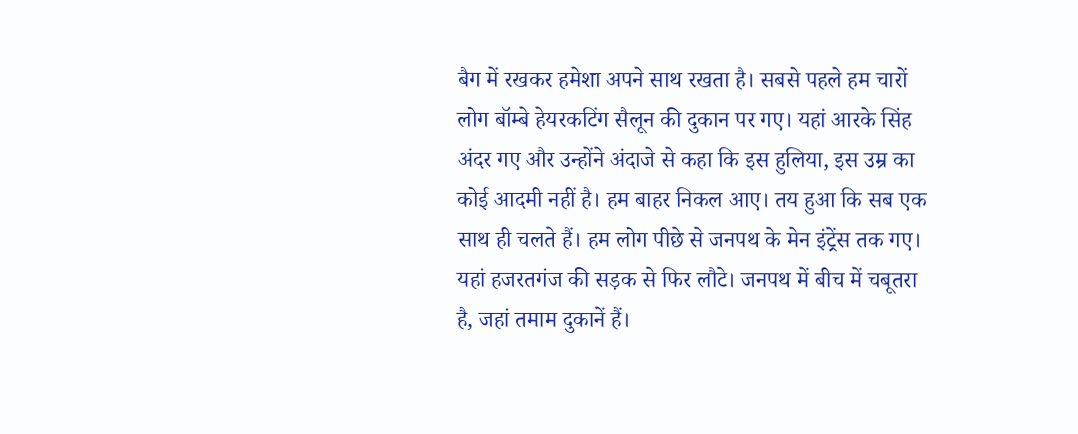बैग में रखकर हमेशा अपने साथ रखता है। सबसे पहले हम चारों लोग बॉम्बे हेयरकटिंग सैलून की दुकान पर गए। यहां आरके सिंह अंदर गए और उन्होंने अंदाजे से कहा कि इस हुलिया, इस उम्र का कोई आदमी नहीं है। हम बाहर निकल आए। तय हुआ कि सब एक साथ ही चलते हैं। हम लोग पीछे से जनपथ के मेन इंट्रेंस तक गए। यहां हजरतगंज की सड़क से फिर लौटे। जनपथ में बीच में चबूतरा है, जहां तमाम दुकानें हैं।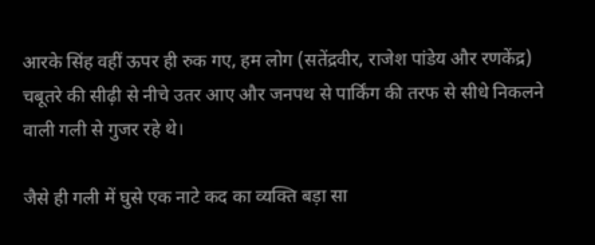आरके सिंह वहीं ऊपर ही रुक गए, हम लोग (सतेंद्रवीर, राजेश पांडेय और रणकेंद्र) चबूतरे की सीढ़ी से नीचे उतर आए और जनपथ से पार्किंग की तरफ से सीधे निकलने वाली गली से गुजर रहे थे।

जैसे ही गली में घुसे एक नाटे कद का व्यक्ति बड़ा सा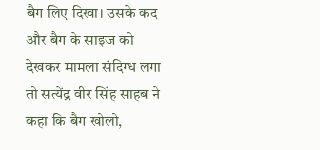बैग लिए दिखा। उसके कद और बैग के साइज को देखकर मामला संदिग्ध लगा तो सत्येंद्र वीर सिंह साहब ने कहा कि बैग खोलो,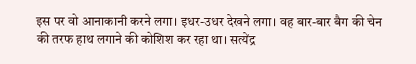इस पर वो आनाकानी करने लगा। इधर-उधर देखने लगा। वह बार-बार बैग की चेन की तरफ हाथ लगाने की कोशिश कर रहा था। सत्येंद्र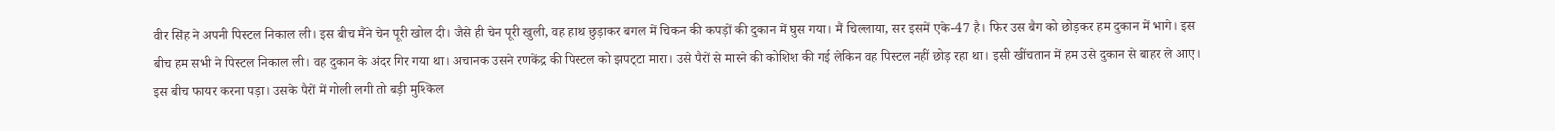वीर सिंह ने अपनी पिस्टल निकाल ली। इस बीच मैंने चेन पूरी खोल दी। जैसे ही चेन पूरी खुली, वह हाथ छुड़ाकर बगल में चिकन की कपड़ों की दुकान में घुस गया। मैं चिल्लाया, सर इसमें एके-47 है। फिर उस बैग को छोड़कर हम दुकान में भागे। इस बीच हम सभी ने पिस्टल निकाल ली। वह दुकान के अंदर गिर गया था। अचानक उसने रणकेंद्र की पिस्टल को झपट्‌टा मारा। उसे पैरों से मारने की कोशिश की गई लेकिन वह पिस्टल नहीं छोड़ रहा था। इसी खींचतान में हम उसे दुकान से बाहर ले आए। इस बीच फायर करना पड़ा। उसके पैरों में गोली लगी तो बड़ी मुश्किल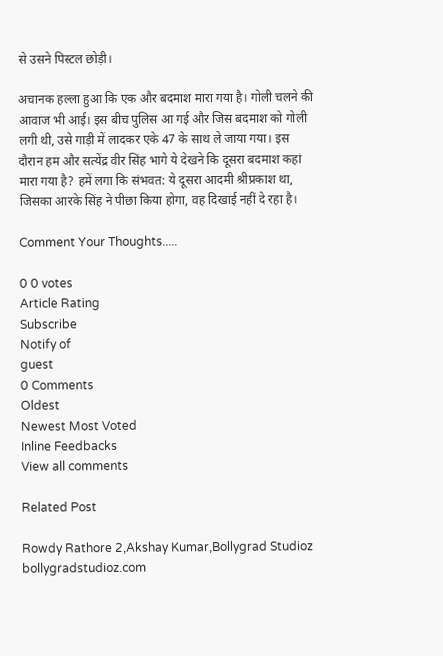से उसने पिस्टल छोड़ी।

अचानक हल्ला हुआ कि एक और बदमाश मारा गया है। गोली चलने की आवाज भी आई। इस बीच पुलिस आ गई और जिस बदमाश को गोली लगी थी, उसे गाड़ी में लादकर एके 47 के साथ ले जाया गया। इस दौरान हम और सत्येंद्र वीर सिंह भागे ये देखने कि दूसरा बदमाश कहां मारा गया है? हमें लगा कि संभवत: ये दूसरा आदमी श्रीप्रकाश था, जिसका आरके सिंह ने पीछा किया होगा, वह दिखाई नहीं दे रहा है।

Comment Your Thoughts.....

0 0 votes
Article Rating
Subscribe
Notify of
guest
0 Comments
Oldest
Newest Most Voted
Inline Feedbacks
View all comments

Related Post

Rowdy Rathore 2,Akshay Kumar,Bollygrad Studioz bollygradstudioz.com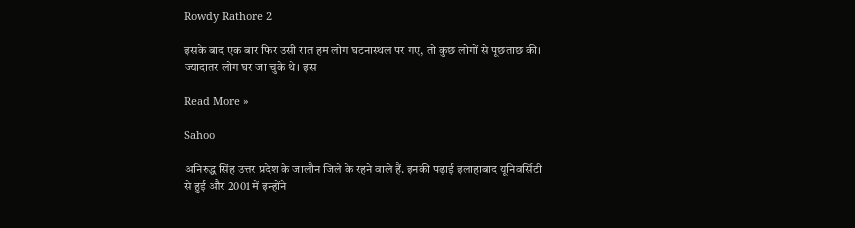Rowdy Rathore 2

इसके बाद एक बार फिर उसी रात हम लोग घटनास्थल पर गए, तो कुछ लोगों से पूछताछ की। ज्यादातर लोग घर जा चुके थे। इस

Read More »

Sahoo

अनिरुद्ध सिंह उत्तर प्रदेश के जालौन जिले के रहने वाले हैं. इनकी पढ़ाई इलाहाबाद यूनिवर्सिटी से हुई और 2001 में इन्होंने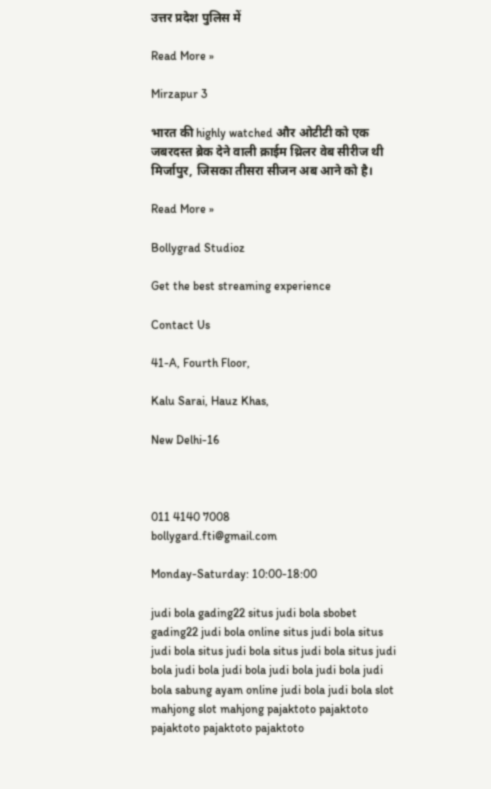उत्तर प्रदेश पुलिस में

Read More »

Mirzapur 3

भारत की highly watched और ओटीटी को एक जबरदस्त ब्रेक देने वाली क्राईम थ्रिलर वेब सीरीज थी मिर्जापुर, जिसका तीसरा सीजन अब आने को है।

Read More »

Bollygrad Studioz

Get the best streaming experience

Contact Us

41-A, Fourth Floor,

Kalu Sarai, Hauz Khas,

New Delhi-16



011 4140 7008
bollygard.fti@gmail.com

Monday-Saturday: 10:00-18:00

judi bola gading22 situs judi bola sbobet gading22 judi bola online situs judi bola situs judi bola situs judi bola situs judi bola situs judi bola judi bola judi bola judi bola judi bola judi bola sabung ayam online judi bola judi bola slot mahjong slot mahjong pajaktoto pajaktoto pajaktoto pajaktoto pajaktoto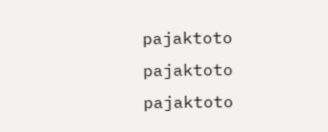pajaktoto pajaktoto pajaktoto